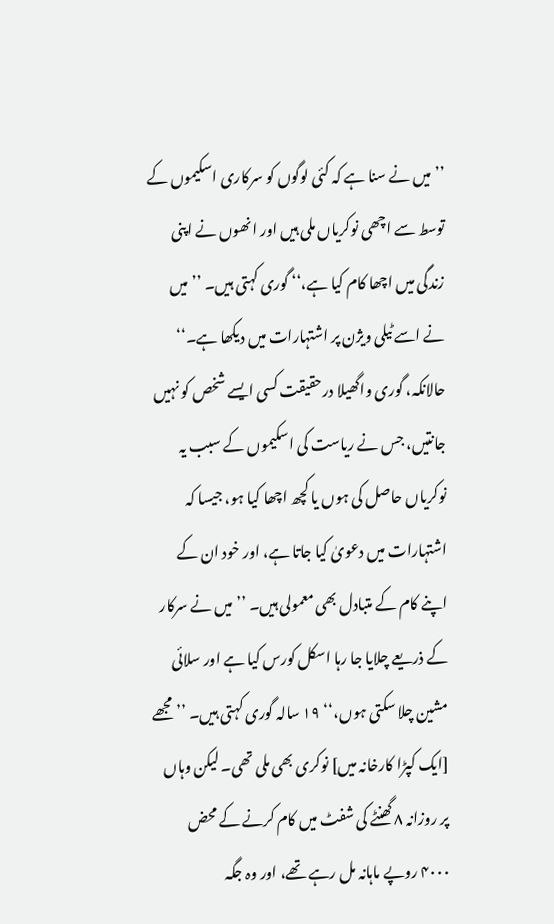’’میں نے سنا ہے کہ کئی لوگوں کو سرکاری اسکیموں کے توسط سے اچھی نوکریاں ملی ہیں اور انھوں نے اپنی زندگی میں اچھا کام کیا ہے،‘‘ گوری کہتی ہیں۔ ’’میں نے اسے ٹیلی ویژن پر اشتہارات میں دیکھا ہے۔‘‘
حالانکہ، گوری واگھیلا درحقیقت کسی ایسے شخص کو نہیں جانتیں، جس نے ریاست کی اسکیموں کے سبب یہ نوکریاں حاصل کی ہوں یا کچھ اچھا کیا ہو، جیسا کہ اشتہارات میں دعویٰ کیا جاتا ہے، اور خود ان کے اپنے کام کے متبادل بھی معمولی ہیں۔ ’’میں نے سرکار کے ذریعے چلایا جا رہا اسکل کورس کیا ہے اور سلائی مشین چلا سکتی ہوں،‘‘ ۱۹ سالہ گوری کہتی ہیں۔ ’’مجھے [ایک کپڑا کارخانہ میں] نوکری بھی ملی تھی۔ لیکن وہاں پر روزانہ ۸ گھنٹے کی شفٹ میں کام کرنے کے محض ۴۰۰۰ روپے ماہانہ مل رہے تھے، اور وہ جگہ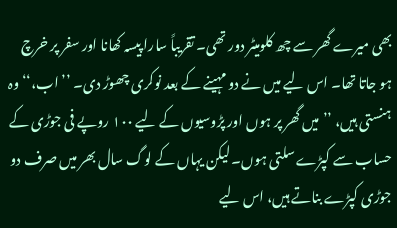بھی میرے گھر سے چھ کلومیٹر دور تھی۔ تقریباً سارا پیسہ کھانا اور سفر پر خرچ ہو جاتا تھا۔ اس لیے میں نے دو مہینے کے بعد نوکری چھوڑ دی۔ ’’اب،‘‘ وہ ہنستی ہیں، ’’میں گھر پر ہوں اور پڑوسیوں کے لیے ۱۰۰ روپے فی جوڑی کے حساب سے کپڑے سلتی ہوں۔ لیکن یہاں کے لوگ سال بھر میں صرف دو جوڑی کپڑے بناتے ہیں، اس لیے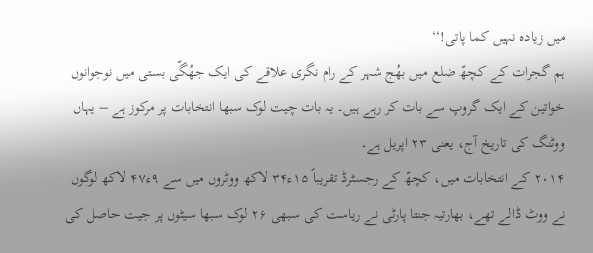میں زیادہ نہیں کما پاتی!‘‘
ہم گجرات کے کچھّ ضلع میں بھُج شہر کے رام نگری علاقے کی ایک جھُگّی بستی میں نوجوانوں خواتین کے ایک گروپ سے بات کر رہے ہیں۔ یہ بات چیت لوک سبھا انتخابات پر مرکوز ہے – یہاں ووٹنگ کی تاریخ آج، یعنی ۲۳ اپریل ہے۔
۲۰۱۴ کے انتخابات میں، کچھّ کے رجسٹرڈ تقریباً ۱۵ء۳۴ لاکھ ووٹروں میں سے ۹ء۴۷ لاکھ لوگوں نے ووٹ ڈالے تھے، بھارتیہ جنتا پارٹی نے ریاست کی سبھی ۲۶ لوک سبھا سیٹوں پر جیت حاصل کی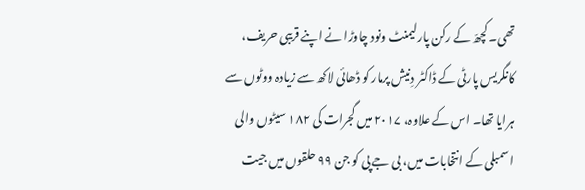تھی۔ کچھّ کے رکن پارلیمنٹ ونود چاوڑا نے اپنے قریبی حریف، کانگریس پارٹی کے ڈاکٹر دِنیش پرمار کو ڈھائی لاکھ سے زیادہ ووٹوں سے ہرایا تھا۔ اس کے علاوہ، ۲۰۱۷ میں گجرات کی ۱۸۲ سیٹوں والی اسمبلی کے انتخابات میں، بی جے پی کو جن ۹۹ حلقوں میں جیت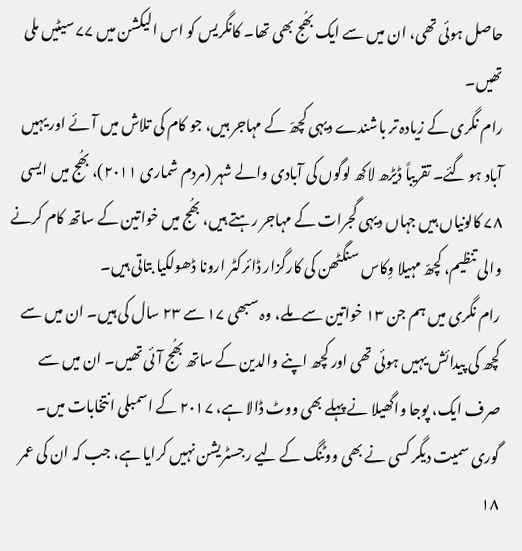حاصل ہوئی تھی، ان میں سے ایک بھُج بھی تھا۔ کانگریس کو اس الیکشن میں ۷۷ سیٹیں ملی تھیں۔
رام نگری کے زیادہ تر باشندے دیہی کچھّ کے مہاجر ہیں، جو کام کی تلاش میں آئے اور یہیں آباد ہو گئے۔ تقریباً ڈیڑھ لاکھ لوگوں کی آبادی والے شہر (مردم شماری ۲۰۱۱)، بھُج میں ایسی ۷۸ کالونیاں ہیں جہاں دیہی گجرات کے مہاجر رہتے ہیں، بھُج میں خواتین کے ساتھ کام کرنے والی تنظیم، کچھّ مہیلا وِکاس سنگٹھن کی کارگزار ڈائرکٹر ارونا ڈھولکیا بتاتی ہیں۔
رام نگری میں ہم جن ۱۳ خواتین سے ملے، وہ سبھی ۱۷ سے ۲۳ سال کی ہیں۔ ان میں سے کچھ کی پیدائش یہیں ہوئی تھی اور کچھ اپنے والدین کے ساتھ بھُج آئی تھیں۔ ان میں سے صرف ایک، پوجا واگھیلا نے پہلے بھی ووٹ ڈالا ہے، ۲۰۱۷ کے اسمبلی انتخابات میں۔ گوری سمیت دیگر کسی نے بھی ووٹنگ کے لیے رجسٹریشن نہیں کرایا ہے، جب کہ ان کی عمر ۱۸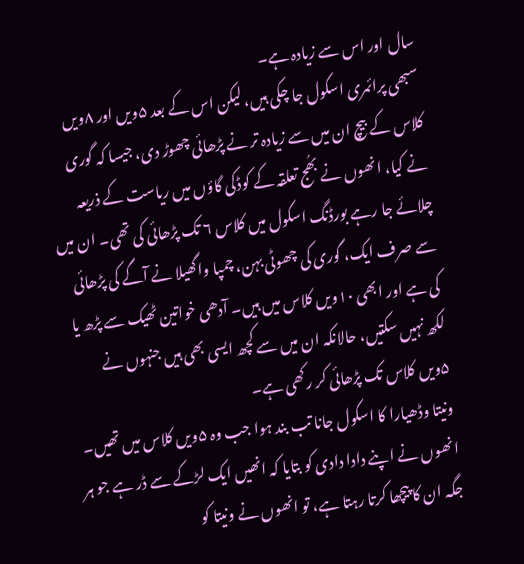سال اور اس سے زیادہ ہے۔
سبھی پرائمری اسکول جا چکی ہیں، لیکن اس کے بعد ۵ویں اور ۸ویں کلاس کے بیچ ان میں سے زیادہ تر نے پڑھائی چھوڑ دی، جیسا کہ گوری نے کیا، انھوں نے بھُج تعلقہ کے کوڈکی گاؤں میں ریاست کے ذریعہ چلائے جا رہے بورڈنگ اسکول میں کلاس ۶ تک پڑھائی کی تھی۔ ان میں سے صرف ایک، گوری کی چھوٹی بہن، چمپا واگھیلا نے آگے کی پڑھائی کی ہے اور ابھی ۱۰ویں کلاس میں ہیں۔ آدھی خواتین ٹھیک سے پڑھ یا لکھ نہیں سکتیں، حالانکہ ان میں سے کچھ ایسی بھی ہیں جنہوں نے ۵ویں کلاس تک پڑھائی کر رکھی ہے۔
ونیتا وڈھیارا کا اسکول جانا تب بند ہوا جب وہ ۵ویں کلاس میں تھیں۔ انھوں نے اپنے دادا دادی کو بتایا کہ انھیں ایک لڑکے سے ڈر ہے جو ہر جگہ ان کا پیچھا کرتا رہتا ہے، تو انھوں نے ونیتا کو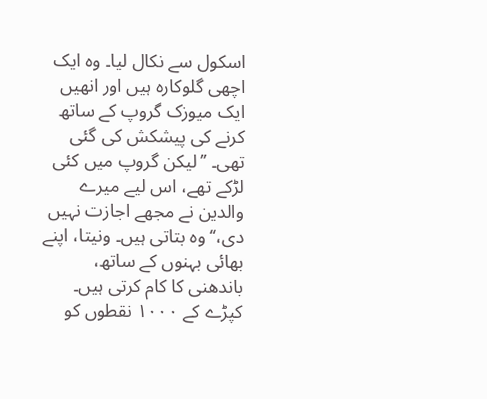اسکول سے نکال لیا۔ وہ ایک اچھی گلوکارہ ہیں اور انھیں ایک میوزک گروپ کے ساتھ کرنے کی پیشکش کی گئی تھی۔ ’’لیکن گروپ میں کئی لڑکے تھے، اس لیے میرے والدین نے مجھے اجازت نہیں دی،‘‘ وہ بتاتی ہیں۔ ونیتا، اپنے بھائی بہنوں کے ساتھ، باندھنی کا کام کرتی ہیں۔ کپڑے کے ۱۰۰۰ نقطوں کو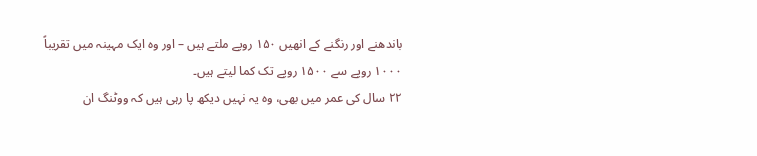باندھنے اور رنگنے کے انھیں ۱۵۰ روپے ملتے ہیں – اور وہ ایک مہینہ میں تقریباً ۱۰۰۰ روپے سے ۱۵۰۰ روپے تک کما لیتے ہیں۔
۲۲ سال کی عمر میں بھی، وہ یہ نہیں دیکھ پا رہی ہیں کہ ووٹنگ ان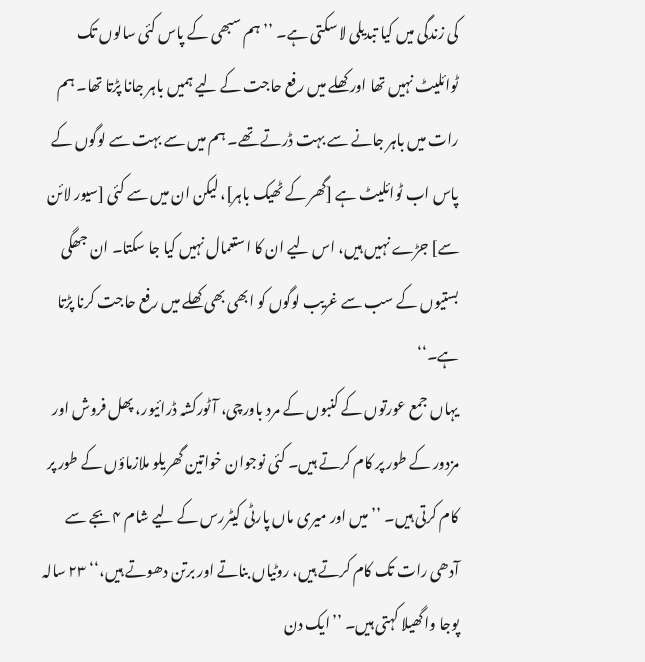کی زندگی میں کیا تبدیلی لا سکتی ہے۔ ’’ہم سبھی کے پاس کئی سالوں تک ٹوائلیٹ نہیں تھا اور کھلے میں رفع حاجت کے لیے ہمیں باہر جانا پڑتا تھا۔ ہم رات میں باہر جانے سے بہت ڈرتے تھے۔ ہم میں سے بہت سے لوگوں کے پاس اب ٹوائلیٹ ہے [گھر کے ٹھیک باہر]، لیکن ان میں سے کئی [سیور لائن سے] جڑے نہیں ہیں، اس لیے ان کا استعمال نہیں کیا جا سکتا۔ ان جھگی بستیوں کے سب سے غریب لوگوں کو ابھی بھی کھلے میں رفع حاجت کرنا پڑتا ہے۔‘‘
یہاں جمع عورتوں کے کنبوں کے مرد باورچی، آٹورکشہ ڈرائیور، پھل فروش اور مزدور کے طور پر کام کرتے ہیں۔ کئی نوجوان خواتین گھریلو ملازماؤں کے طور پر کام کرتی ہیں۔ ’’میں اور میری ماں پارٹی کیٹررس کے لیے شام ۴ بجے سے آدھی رات تک کام کرتے ہیں، روٹیاں بناتے اور برتن دھوتے ہیں،‘‘ ۲۳ سالہ پوجا واگھیلا کہتی ہیں۔ ’’ایک دن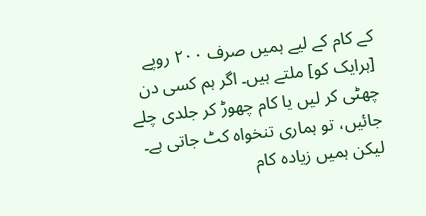کے کام کے لیے ہمیں صرف ۲۰۰ روپے [ہرایک کو] ملتے ہیں۔ اگر ہم کسی دن چھٹی کر لیں یا کام چھوڑ کر جلدی چلے جائیں، تو ہماری تنخواہ کٹ جاتی ہے۔ لیکن ہمیں زیادہ کام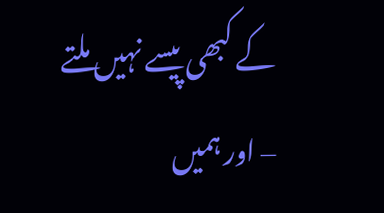کے کبھی پیسے نہیں ملتے – اور ہمیں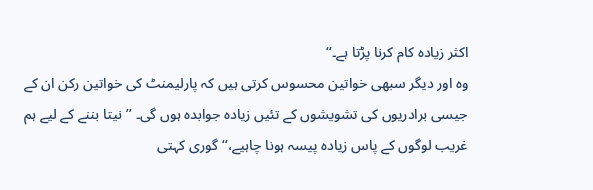اکثر زیادہ کام کرنا پڑتا ہے۔‘‘
وہ اور دیگر سبھی خواتین محسوس کرتی ہیں کہ پارلیمنٹ کی خواتین رکن ان کے جیسی برادریوں کی تشویشوں کے تئیں زیادہ جوابدہ ہوں گی۔ ’’نیتا بننے کے لیے ہم غریب لوگوں کے پاس زیادہ پیسہ ہونا چاہیے،‘‘ گوری کہتی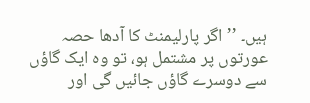ہیں۔ ’’اگر پارلیمنٹ کا آدھا حصہ عورتوں پر مشتمل ہو، تو وہ ایک گاؤں سے دوسرے گاؤں جائیں گی اور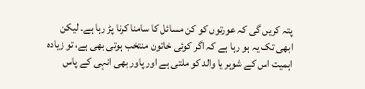پتہ کریں گی کہ عورتوں کو کن مسائل کا سامنا کرنا پڑ رہا ہے۔ لیکن ابھی تک یہ ہو رہا ہے کہ اگر کوئی خاتون منتخب ہوتی بھی ہے، تو زیادہ اہمیت اس کے شوہر یا والد کو ملتی ہے اور پاور بھی انہی کے پاس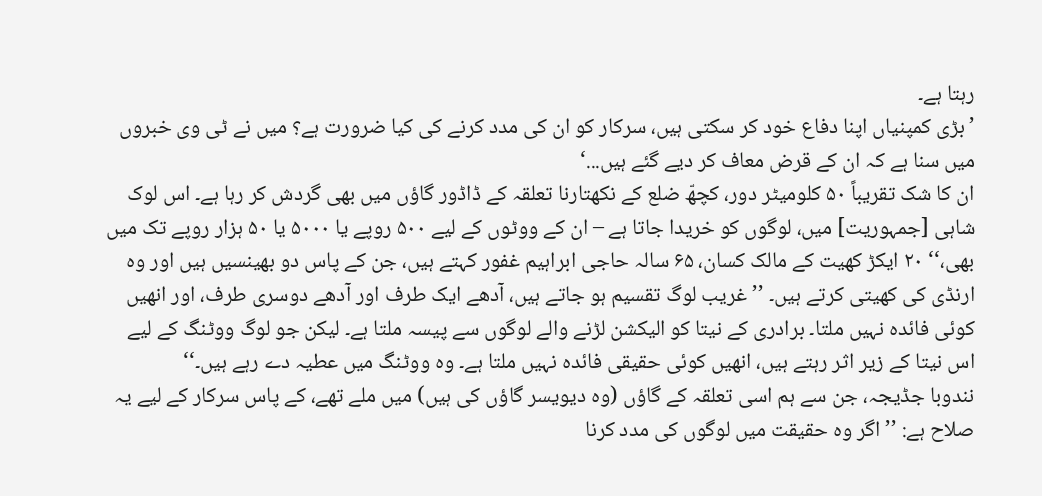رہتا ہے۔
’بڑی کمپنیاں اپنا دفاع خود کر سکتی ہیں، سرکار کو ان کی مدد کرنے کی کیا ضرورت ہے؟ میں نے ٹی وی خبروں میں سنا ہے کہ ان کے قرض معاف کر دیے گئے ہیں...‘
ان کا شک تقریباً ۵۰ کلومیٹر دور، کچھّ ضلع کے نکھتارنا تعلقہ کے ڈاڈور گاؤں میں بھی گردش کر رہا ہے۔ اس لوک شاہی [جمہوریت] میں، لوگوں کو خریدا جاتا ہے – ان کے ووٹوں کے لیے ۵۰۰ روپے یا ۵۰۰۰ یا ۵۰ ہزار روپے تک میں بھی،‘‘ ۲۰ ایکڑ کھیت کے مالک کسان، ۶۵ سالہ حاجی ابراہیم غفور کہتے ہیں، جن کے پاس دو بھینسیں ہیں اور وہ ارنڈی کی کھیتی کرتے ہیں۔ ’’غریب لوگ تقسیم ہو جاتے ہیں، آدھے ایک طرف اور آدھے دوسری طرف، اور انھیں کوئی فائدہ نہیں ملتا۔ برادری کے نیتا کو الیکشن لڑنے والے لوگوں سے پیسہ ملتا ہے۔ لیکن جو لوگ ووٹنگ کے لیے اس نیتا کے زیر اثر رہتے ہیں، انھیں کوئی حقیقی فائدہ نہیں ملتا ہے۔ وہ ووٹنگ میں عطیہ دے رہے ہیں۔‘‘
نندوبا جڈیجہ، جن سے ہم اسی تعلقہ کے گاؤں (وہ دیویسر گاؤں کی ہیں) میں ملے تھے، کے پاس سرکار کے لیے یہ صلاح ہے: ’’اگر وہ حقیقت میں لوگوں کی مدد کرنا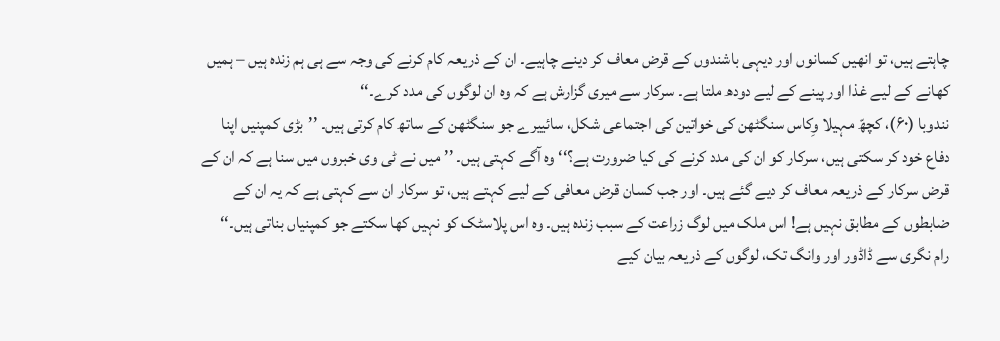چاہتے ہیں، تو انھیں کسانوں اور دیہی باشندوں کے قرض معاف کر دینے چاہیے۔ ان کے ذریعہ کام کرنے کی وجہ سے ہی ہم زندہ ہیں – ہمیں کھانے کے لیے غذا اور پینے کے لیے دودھ ملتا ہے۔ سرکار سے میری گزارش ہے کہ وہ ان لوگوں کی مدد کرے۔‘‘
نندوبا (۶۰)، کچھّ مہیلا وِکاس سنگٹھن کی خواتین کی اجتماعی شکل، سائییرے جو سنگٹھن کے ساتھ کام کرتی ہیں۔ ’’بڑی کمپنیں اپنا دفاع خود کر سکتی ہیں، سرکار کو ان کی مدد کرنے کی کیا ضرورت ہے؟‘‘ وہ آگے کہتی ہیں۔ ’’میں نے ٹی وی خبروں میں سنا ہے کہ ان کے قرض سرکار کے ذریعہ معاف کر دیے گئے ہیں۔ اور جب کسان قرض معافی کے لیے کہتے ہیں، تو سرکار ان سے کہتی ہے کہ یہ ان کے ضابطوں کے مطابق نہیں ہے! اس ملک میں لوگ زراعت کے سبب زندہ ہیں۔ وہ اس پلاسٹک کو نہیں کھا سکتے جو کمپنیاں بناتی ہیں۔‘‘
رام نگری سے ڈاڈور اور وانگ تک، لوگوں کے ذریعہ بیان کیے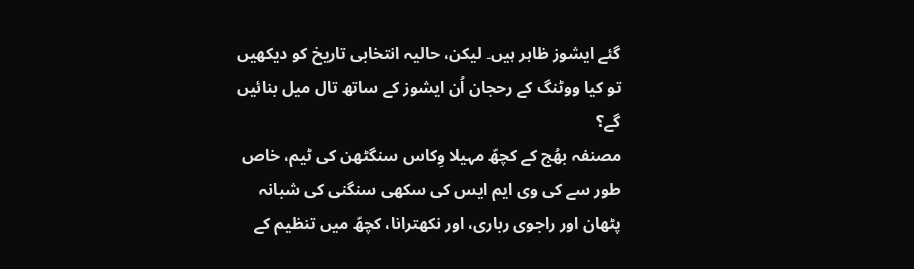گئے ایشوز ظاہر ہیں۔ لیکن، حالیہ انتخابی تاریخ کو دیکھیں تو کیا ووٹنگ کے رحجان اُن ایشوز کے ساتھ تال میل بنائیں گے؟
مصنفہ بھُج کے کچھّ مہیلا وِکاس سنگٹھن کی ٹیم، خاص طور سے کی وی ایم ایس کی سکھی سنگنی کی شبانہ پٹھان اور راجوی رباری، اور نکھترانا، کچھّ میں تنظیم کے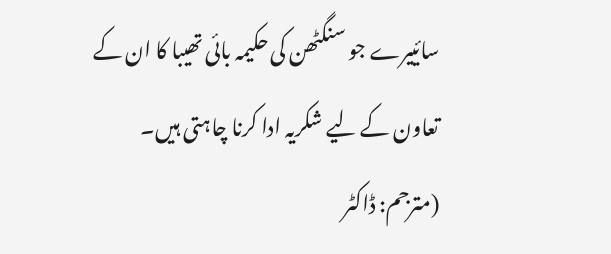سائییرے جو سنگٹھن کی حکیمہ بائی تھیبا کا ان کے تعاون کے لیے شکریہ ادا کرنا چاہتی ہیں۔
(مترجم: ڈاکٹر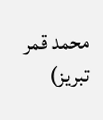محمد قمر تبریز)